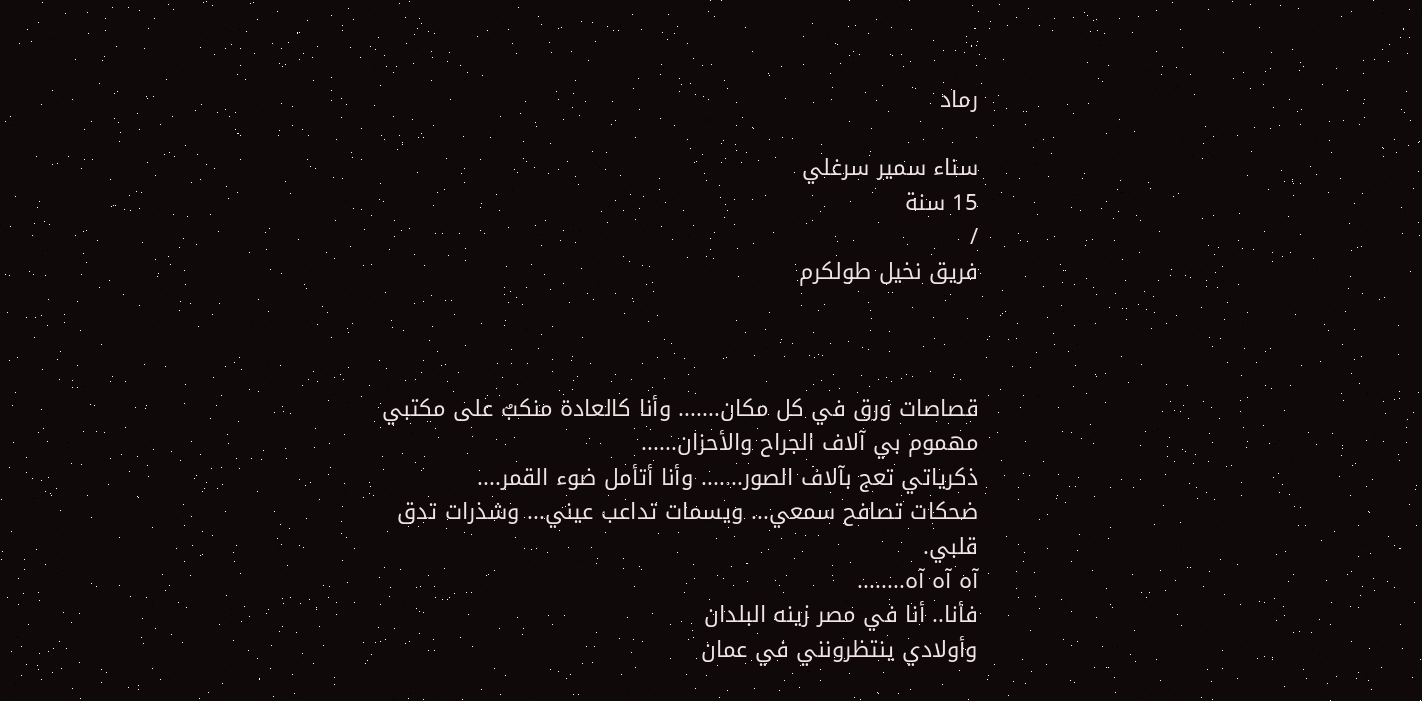رماد

سناء سمير سرغلي
15 سنة
/
فريق نخيل طولكرم



قصاصات ورق في كل مكان....... وأنا كالعادة منكبٌ على مكتبي مهموم بي آلاف الجراح والأحزان......
ذكرياتي تعج بآلاف الصور....... وأنا أتأمل ضوء القمر....
ضحكات تصافح سمعي... ويسمات تداعب عيني... وشذرات تدق قلبي.
آه آه آه........
فأنا.. أنا في مصر زينه البلدان
وأولادي ينتظرونني في عمان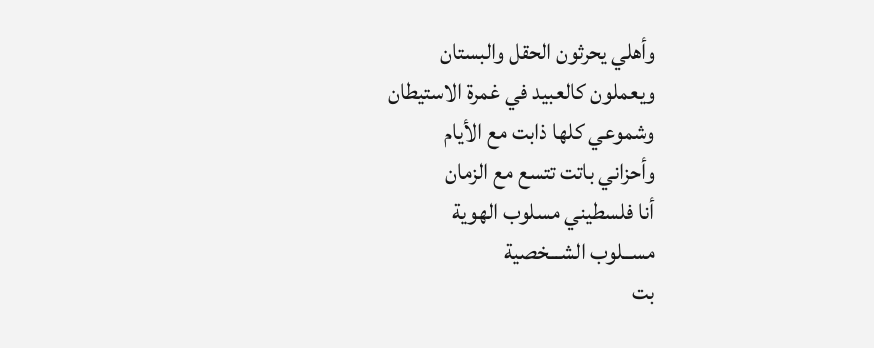وأهلي يحرثون الحقل والبستان
ويعملون كالعبيد في غمرة الاستيطان
وشموعي كلها ذابت مع الأيام
وأحزاني باتت تتسع مع الزمان
أنا فلسطيني مسلوب الهوية
مســلوب الشـــخصية
بت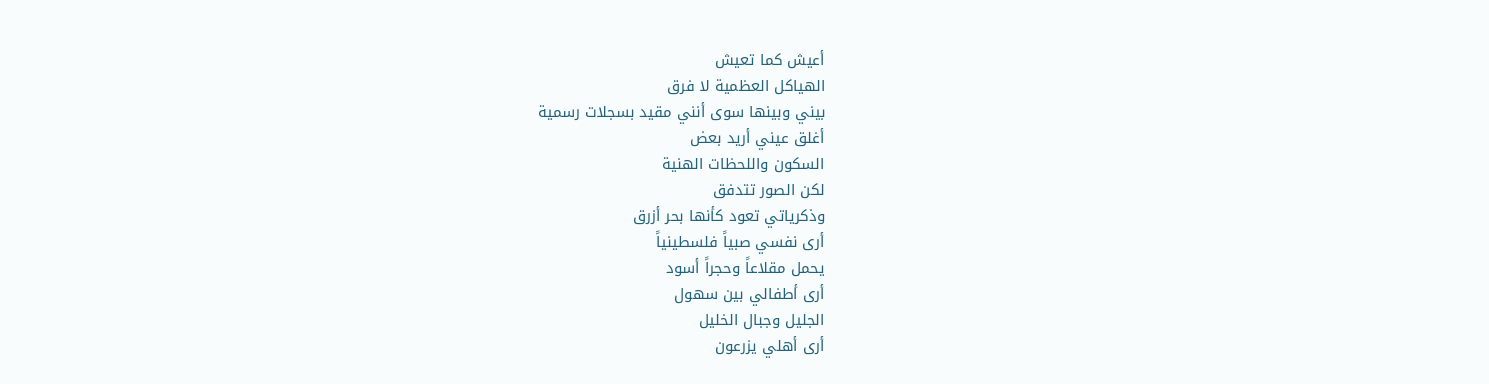أعيش كما تعيش
الهياكل العظمية لا فرق
بيني وبينها سوى أنني مقيد بسجلات رسمية
أغلق عيني أريد بعض
السكون واللحظات الهنية
لكن الصور تتدفق
وذكرياتي تعود كأنها بحر أزرق
أرى نفسي صبياً فلسطينياً
يحمل مقلاعاً وحجراً أسود
أرى أطفالي بين سهول
الجليل وجبال الخليل
أرى أهلي يزرعون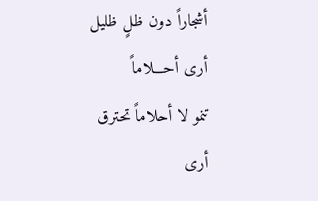أشجاراً دون ظلٍ ظليل
أرى أحـــلاماً
تنمو لا أحلاماً تحترق
أرى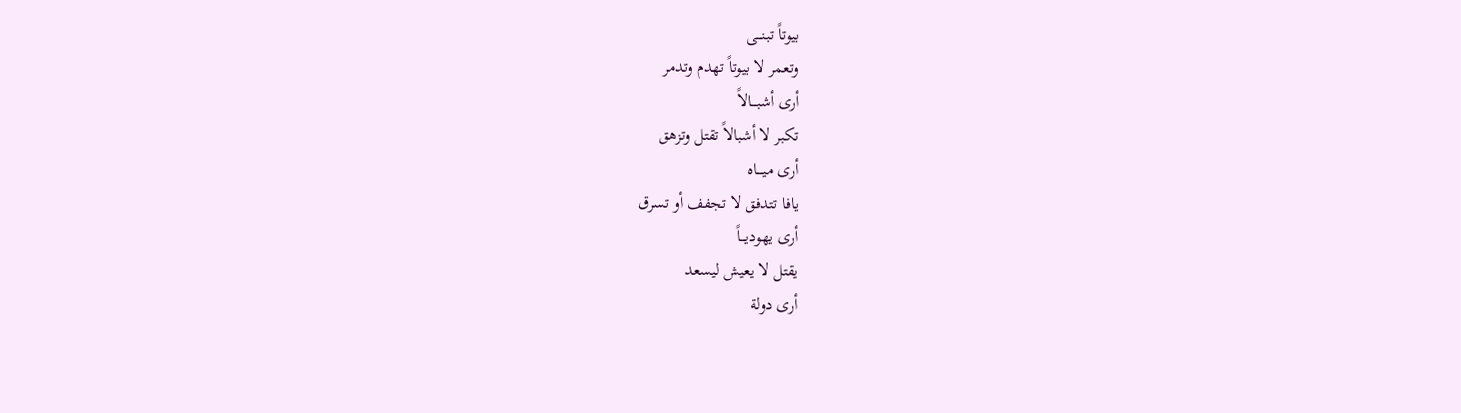بيوتاً تبنـــى
وتعمر لا بيوتاً تهدم وتدمر
أرى أشبـــالاً
تكبر لا أشبالاً تقتل وتزهق
أرى ميــــاه
يافا تتدفق لا تجفف أو تسرق
أرى يهوديـــاً
يقتل لا يعيش ليسعد
أرى دولة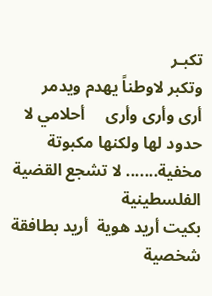تكبـر
وتكبر لاوطناً يهدم ويدمر
أرى وأرى وأرى     أحلامي لا حدود لها ولكنها مكبوتة مخفية....... لا تشجع القضية الفلسطينية
بكيت أريد هوية  أريد بطافقة شخصية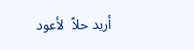أريد حلاً  لأعود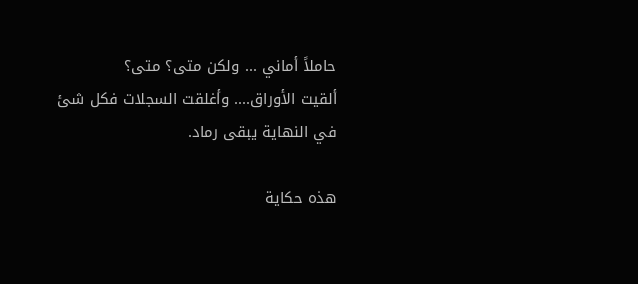حاملاً أماني ... ولكن متى؟ متى؟
ألقيت الأوراق.... وأغلقت السجلات فكل شئ في النهاية يبقى رماد.

هذه حكاية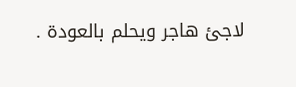لاجئ هاجر ويحلم بالعودة .